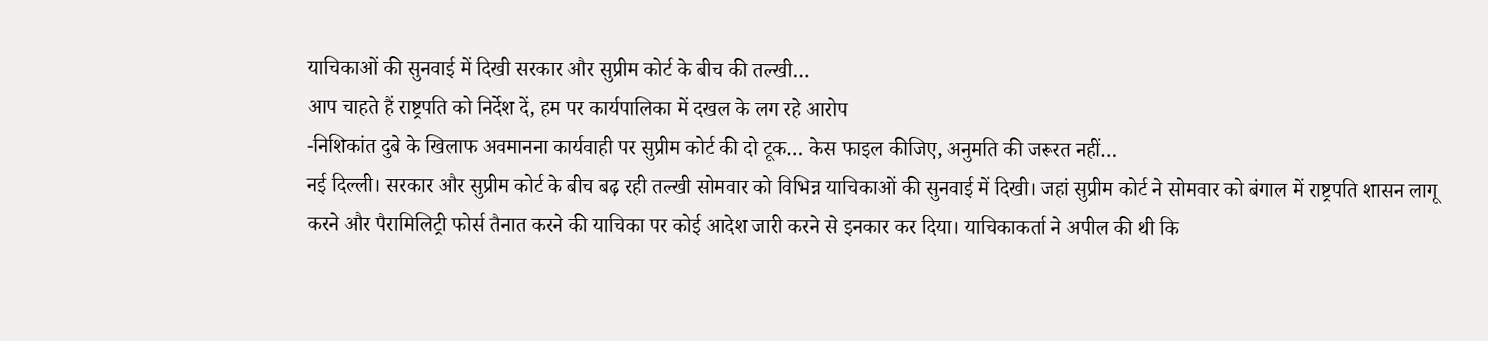याचिकाओं की सुनवाई में दिखी सरकार और सुप्रीम कोर्ट के बीच की तल्खी…
आप चाहते हैं राष्ट्रपति को निर्देश दें, हम पर कार्यपालिका में दखल के लग रहे आरोप
-निशिकांत दुबे के खिलाफ अवमानना कार्यवाही पर सुप्रीम कोर्ट की दो टूक… केस फाइल कीजिए, अनुमति की जरूरत नहीं…
नई दिल्ली। सरकार और सुप्रीम कोर्ट के बीच बढ़ रही तल्खी सोमवार को विभिन्न याचिकाओं की सुनवाई में दिखी। जहां सुप्रीम कोर्ट ने सोमवार को बंगाल में राष्ट्रपति शासन लागू करने और पैरामिलिट्री फोर्स तैनात करने की याचिका पर कोई आदेश जारी करने से इनकार कर दिया। याचिकाकर्ता ने अपील की थी कि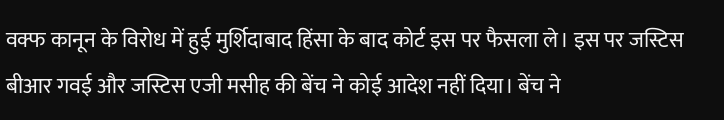वक्फ कानून के विरोध में हुई मुर्शिदाबाद हिंसा के बाद कोर्ट इस पर फैसला ले। इस पर जस्टिस बीआर गवई और जस्टिस एजी मसीह की बेंच ने कोई आदेश नहीं दिया। बेंच ने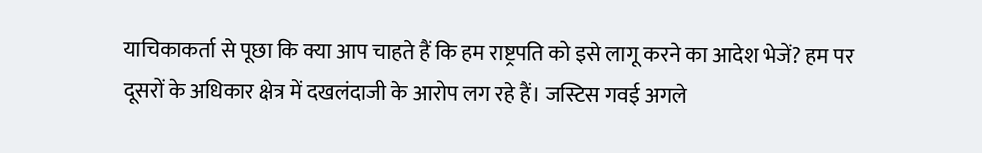याचिकाकर्ता से पूछा कि क्या आप चाहते हैं कि हम राष्ट्रपति को इसे लागू करने का आदेश भेजें? हम पर दूसरों के अधिकार क्षेत्र में दखलंदाजी के आरोप लग रहे हैं। जस्टिस गवई अगले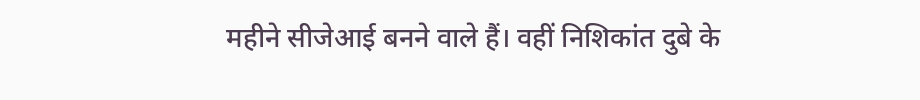महीने सीजेआई बनने वाले हैं। वहीं निशिकांत दुबे के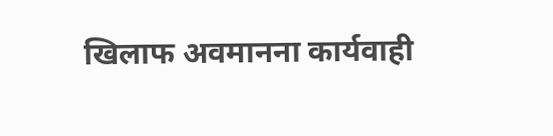खिलाफ अवमानना कार्यवाही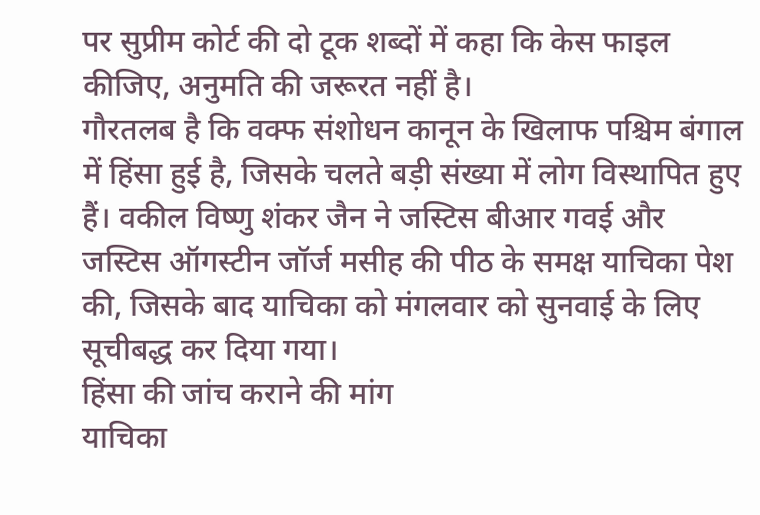पर सुप्रीम कोर्ट की दो टूक शब्दों में कहा कि केस फाइल कीजिए, अनुमति की जरूरत नहीं है।
गौरतलब है कि वक्फ संशोधन कानून के खिलाफ पश्चिम बंगाल में हिंसा हुई है, जिसके चलते बड़ी संख्या में लोग विस्थापित हुए हैं। वकील विष्णु शंकर जैन ने जस्टिस बीआर गवई और जस्टिस ऑगस्टीन जॉर्ज मसीह की पीठ के समक्ष याचिका पेश की, जिसके बाद याचिका को मंगलवार को सुनवाई के लिए सूचीबद्ध कर दिया गया।
हिंसा की जांच कराने की मांग
याचिका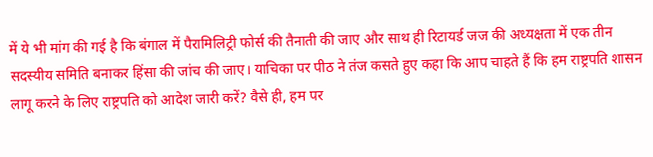में ये भी मांग की गई है कि बंगाल में पैरामिलिट्री फोर्स की तैनाती की जाए और साथ ही रिटायर्ड जज की अध्यक्षता में एक तीन सदस्यीय समिति बनाकर हिंसा की जांच की जाए। याचिका पर पीठ ने तंज कसते हुए कहा कि आप चाहते हैं कि हम राष्ट्रपति शासन लागू करने के लिए राष्ट्रपति को आदेश जारी करें? वैसे ही, हम पर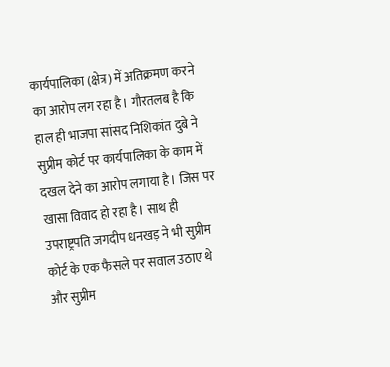कार्यपालिका (क्षेत्र) में अतिक्रमण करने का आरोप लग रहा है। गौरतलब है कि हाल ही भाजपा सांसद निशिकांत दुबे ने सुप्रीम कोर्ट पर कार्यपालिका के काम में दखल देने का आरोप लगाया है। जिस पर खासा विवाद हो रहा है। साथ ही उपराष्ट्रपति जगदीप धनखड़ ने भी सुप्रीम कोर्ट के एक फैसले पर सवाल उठाए थे और सुप्रीम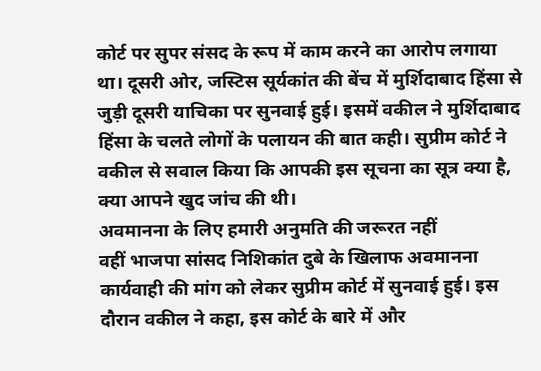कोर्ट पर सुपर संसद के रूप में काम करने का आरोप लगाया था। दूसरी ओर, जस्टिस सूर्यकांत की बेंच में मुर्शिदाबाद हिंसा से जुड़ी दूसरी याचिका पर सुनवाई हुई। इसमें वकील ने मुर्शिदाबाद हिंसा के चलते लोगों के पलायन की बात कही। सुप्रीम कोर्ट ने वकील से सवाल किया कि आपकी इस सूचना का सूत्र क्या है, क्या आपने खुद जांच की थी।
अवमानना के लिए हमारी अनुमति की जरूरत नहीं
वहीं भाजपा सांसद निशिकांत दुबे के खिलाफ अवमानना कार्यवाही की मांग को लेकर सुप्रीम कोर्ट में सुनवाई हुई। इस दौरान वकील ने कहा, इस कोर्ट के बारे में और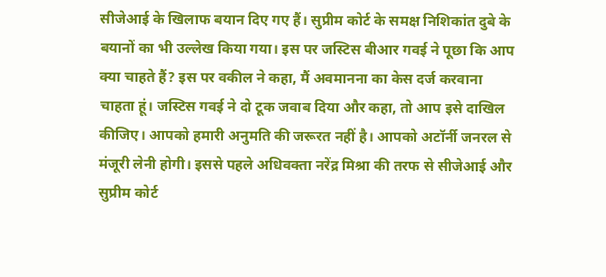सीजेआई के खिलाफ बयान दिए गए हैं। सुप्रीम कोर्ट के समक्ष निशिकांत दुबे के बयानों का भी उल्लेख किया गया। इस पर जस्टिस बीआर गवई ने पूछा कि आप क्या चाहते हैं? इस पर वकील ने कहा, मैं अवमानना का केस दर्ज करवाना चाहता हूं। जस्टिस गवई ने दो टूक जवाब दिया और कहा, तो आप इसे दाखिल कीजिए। आपको हमारी अनुमति की जरूरत नहीं है। आपको अटॉर्नी जनरल से मंजूरी लेनी होगी। इससे पहले अधिवक्ता नरेंद्र मिश्रा की तरफ से सीजेआई और सुप्रीम कोर्ट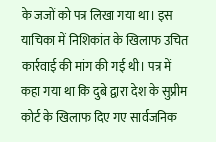के जजों को पत्र लिखा गया था। इस याचिका में निशिकांत के खिलाफ उचित कार्रवाई की मांग की गई थी। पत्र में कहा गया था कि दुबे द्वारा देश के सुप्रीम कोर्ट के खिलाफ दिए गए सार्वजनिक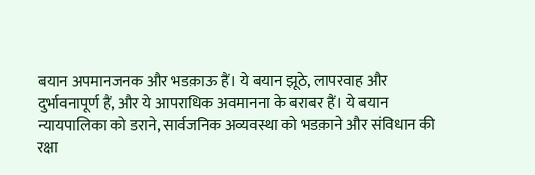बयान अपमानजनक और भडक़ाऊ हैं। ये बयान झूठे, लापरवाह और दुर्भावनापूर्ण हैं, और ये आपराधिक अवमानना के बराबर हैं। ये बयान न्यायपालिका को डराने, सार्वजनिक अव्यवस्था को भडक़ाने और संविधान की रक्षा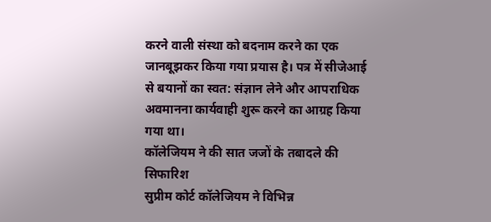करने वाली संस्था को बदनाम करने का एक जानबूझकर किया गया प्रयास है। पत्र में सीजेआई से बयानों का स्वत: संज्ञान लेने और आपराधिक अवमानना कार्यवाही शुरू करने का आग्रह किया गया था।
कॉलेजियम ने की सात जजों के तबादले की सिफारिश
सुप्रीम कोर्ट कॉलेजियम ने विभिन्न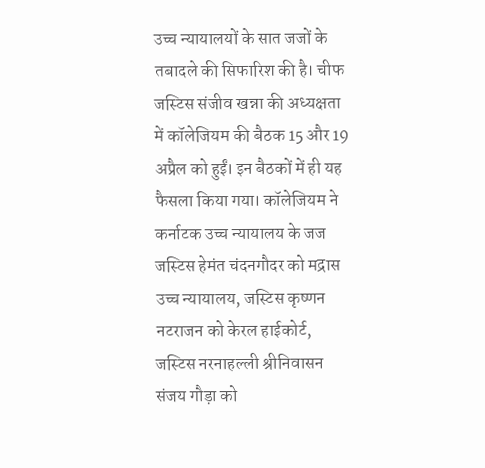उच्च न्यायालयों के सात जजों के तबादले की सिफारिश की है। चीफ जस्टिस संजीव खन्ना की अध्यक्षता में कॉलेजियम की बैठक 15 और 19 अप्रैल को हुईं। इन बैठकों में ही यह फैसला किया गया। कॉलेजियम ने कर्नाटक उच्च न्यायालय के जज जस्टिस हेमंत चंदनगौदर को मद्रास उच्च न्यायालय, जस्टिस कृष्णन नटराजन को केरल हाईकोर्ट, जस्टिस नरनाहल्ली श्रीनिवासन संजय गौड़ा को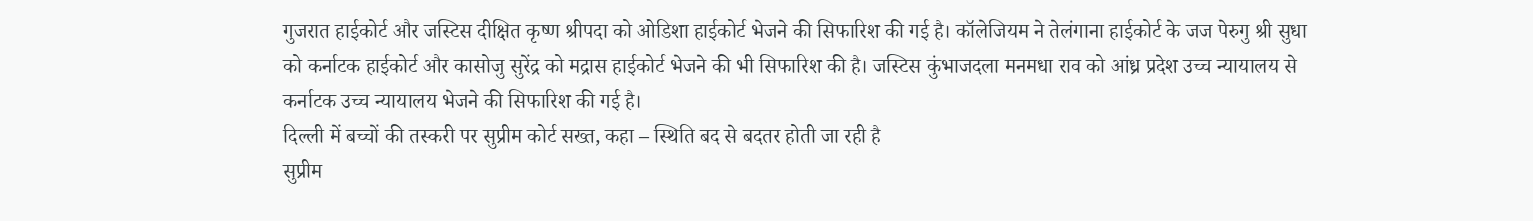गुजरात हाईकोर्ट और जस्टिस दीक्षित कृष्ण श्रीपदा को ओडिशा हाईकोर्ट भेजने की सिफारिश की गई है। कॉलेजियम ने तेलंगाना हाईकोर्ट के जज पेरुगु श्री सुधा को कर्नाटक हाईकोर्ट और कासोजु सुरेंद्र को मद्रास हाईकोर्ट भेजने की भी सिफारिश की है। जस्टिस कुंभाजदला मनमधा राव को आंध्र प्रदेश उच्च न्यायालय से कर्नाटक उच्च न्यायालय भेजने की सिफारिश की गई है।
दिल्ली में बच्चों की तस्करी पर सुप्रीम कोर्ट सख्त, कहा – स्थिति बद से बदतर होती जा रही है
सुप्रीम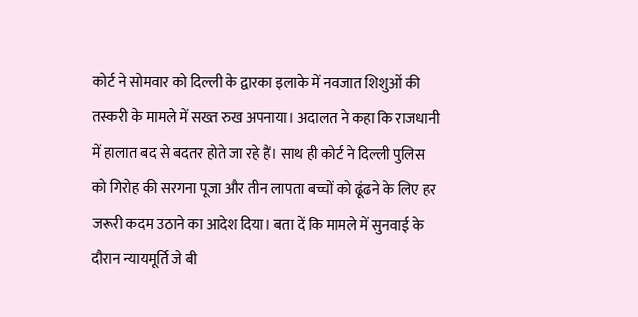कोर्ट ने सोमवार को दिल्ली के द्वारका इलाके में नवजात शिशुओं की तस्करी के मामले में सख्त रुख अपनाया। अदालत ने कहा कि राजधानी में हालात बद से बदतर होते जा रहे हैं। साथ ही कोर्ट ने दिल्ली पुलिस को गिरोह की सरगना पूजा और तीन लापता बच्चों को ढूंढने के लिए हर जरूरी कदम उठाने का आदेश दिया। बता दें कि मामले में सुनवाई के दौरान न्यायमूर्ति जे बी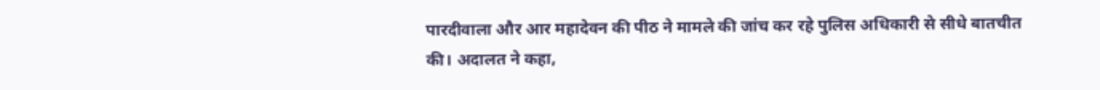पारदीवाला और आर महादेवन की पीठ ने मामले की जांच कर रहे पुलिस अधिकारी से सीधे बातचीत की। अदालत ने कहा,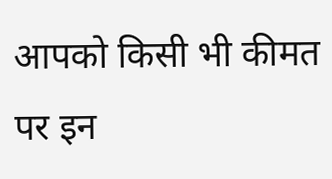आपको किसी भी कीमत पर इन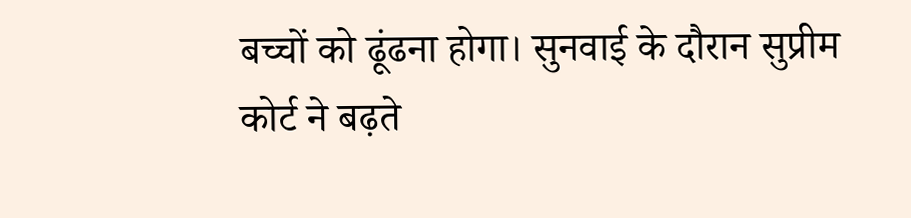बच्चों को ढूंढना होगा। सुनवाई के दौरान सुप्रीम कोर्ट ने बढ़ते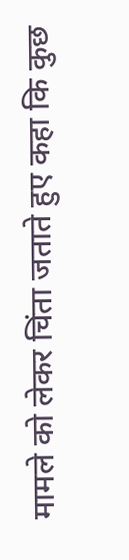मामले को लेकर चिंता जताते हुए कहा कि कुछ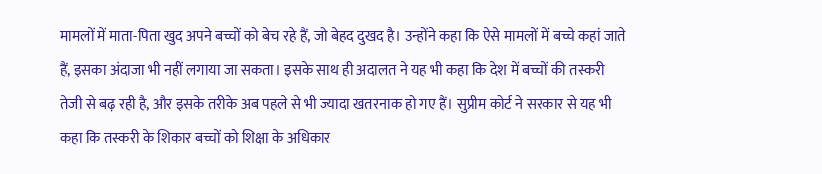मामलों में माता-पिता खुद अपने बच्चों को बेच रहे हैं, जो बेहद दुखद है। उन्होंने कहा कि ऐसे मामलों में बच्चे कहां जाते हैं, इसका अंदाजा भी नहीं लगाया जा सकता। इसके साथ ही अदालत ने यह भी कहा कि देश में बच्चों की तस्करी तेजी से बढ़ रही है, और इसके तरीके अब पहले से भी ज्यादा खतरनाक हो गए हैं। सुप्रीम कोर्ट ने सरकार से यह भी कहा कि तस्करी के शिकार बच्चों को शिक्षा के अधिकार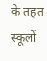के तहत स्कूलों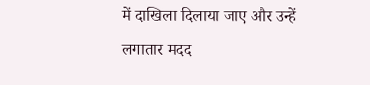में दाखिला दिलाया जाए और उन्हें लगातार मदद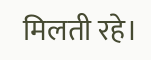मिलती रहे।